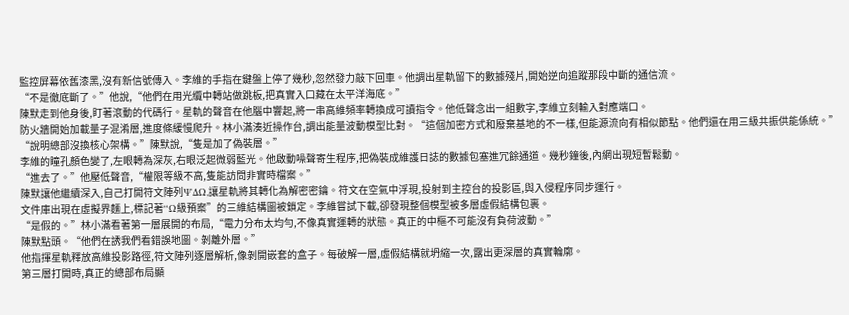監控屏幕依舊漆黑,沒有新信號傳入。李維的手指在鍵盤上停了幾秒,忽然發力敲下回車。他調出星軌留下的數據殘片,開始逆向追蹤那段中斷的通信流。
“不是徹底斷了。”他說,“他們在用光纜中轉站做跳板,把真實入口藏在太平洋海底。”
陳默走到他身後,盯著滾動的代碼行。星軌的聲音在他腦中響起,將一串高維頻率轉換成可讀指令。他低聲念出一組數字,李維立刻輸入對應端口。
防火牆開始加載量子混淆層,進度條緩慢爬升。林小滿湊近操作台,調出能量波動模型比對。“這個加密方式和廢棄基地的不一樣,但能源流向有相似節點。他們還在用三級共振供能係統。”
“說明總部沒換核心架構。”陳默說,“隻是加了偽裝層。”
李維的瞳孔顏色變了,左眼轉為深灰,右眼泛起微弱藍光。他啟動噪聲寄生程序,把偽裝成維護日誌的數據包塞進冗餘通道。幾秒鐘後,內網出現短暫鬆動。
“進去了。”他壓低聲音,“權限等級不高,隻能訪問非實時檔案。”
陳默讓他繼續深入,自己打開符文陣列ΨΔΩ,讓星軌將其轉化為解密密鑰。符文在空氣中浮現,投射到主控台的投影區,與入侵程序同步運行。
文件庫出現在虛擬界麵上,標記著“Ω級預案”的三維結構圖被鎖定。李維嘗試下載,卻發現整個模型被多層虛假結構包裹。
“是假的。”林小滿看著第一層展開的布局,“電力分布太均勻,不像真實運轉的狀態。真正的中樞不可能沒有負荷波動。”
陳默點頭。“他們在誘我們看錯誤地圖。剝離外層。”
他指揮星軌釋放高維投影路徑,符文陣列逐層解析,像剝開嵌套的盒子。每破解一層,虛假結構就坍縮一次,露出更深層的真實輪廓。
第三層打開時,真正的總部布局顯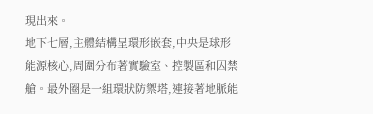現出來。
地下七層,主體結構呈環形嵌套,中央是球形能源核心,周圍分布著實驗室、控製區和囚禁艙。最外圈是一組環狀防禦塔,連接著地脈能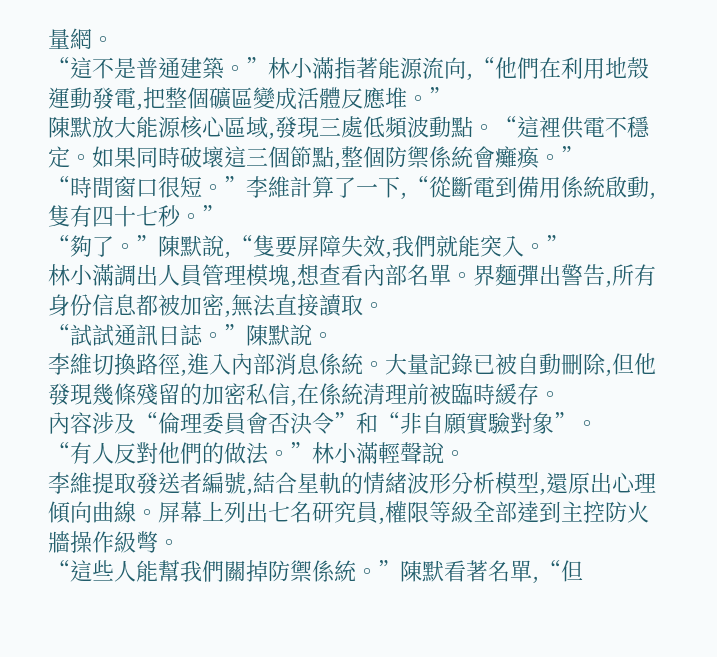量網。
“這不是普通建築。”林小滿指著能源流向,“他們在利用地殼運動發電,把整個礦區變成活體反應堆。”
陳默放大能源核心區域,發現三處低頻波動點。“這裡供電不穩定。如果同時破壞這三個節點,整個防禦係統會癱瘓。”
“時間窗口很短。”李維計算了一下,“從斷電到備用係統啟動,隻有四十七秒。”
“夠了。”陳默說,“隻要屏障失效,我們就能突入。”
林小滿調出人員管理模塊,想查看內部名單。界麵彈出警告,所有身份信息都被加密,無法直接讀取。
“試試通訊日誌。”陳默說。
李維切換路徑,進入內部消息係統。大量記錄已被自動刪除,但他發現幾條殘留的加密私信,在係統清理前被臨時緩存。
內容涉及“倫理委員會否決令”和“非自願實驗對象”。
“有人反對他們的做法。”林小滿輕聲說。
李維提取發送者編號,結合星軌的情緒波形分析模型,還原出心理傾向曲線。屏幕上列出七名研究員,權限等級全部達到主控防火牆操作級彆。
“這些人能幫我們關掉防禦係統。”陳默看著名單,“但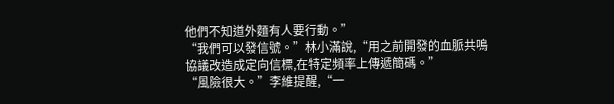他們不知道外麵有人要行動。”
“我們可以發信號。”林小滿說,“用之前開發的血脈共鳴協議改造成定向信標,在特定頻率上傳遞簡碼。”
“風險很大。”李維提醒,“一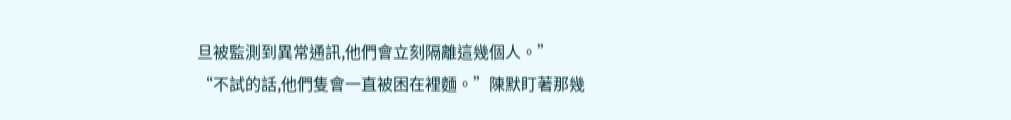旦被監測到異常通訊,他們會立刻隔離這幾個人。”
“不試的話,他們隻會一直被困在裡麵。”陳默盯著那幾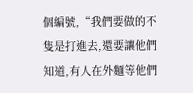個編號,“我們要做的不隻是打進去,還要讓他們知道,有人在外麵等他們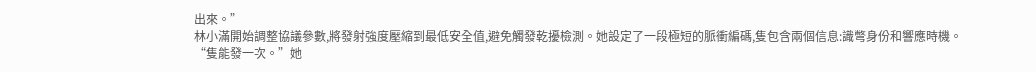出來。”
林小滿開始調整協議參數,將發射強度壓縮到最低安全值,避免觸發乾擾檢測。她設定了一段極短的脈衝編碼,隻包含兩個信息:識彆身份和響應時機。
“隻能發一次。”她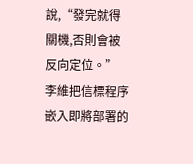說,“發完就得關機,否則會被反向定位。”
李維把信標程序嵌入即將部署的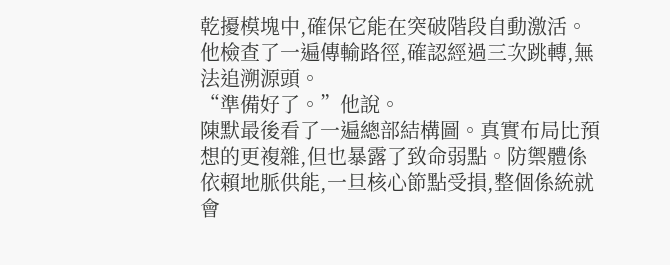乾擾模塊中,確保它能在突破階段自動激活。他檢查了一遍傳輸路徑,確認經過三次跳轉,無法追溯源頭。
“準備好了。”他說。
陳默最後看了一遍總部結構圖。真實布局比預想的更複雜,但也暴露了致命弱點。防禦體係依賴地脈供能,一旦核心節點受損,整個係統就會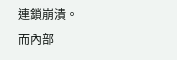連鎖崩潰。
而內部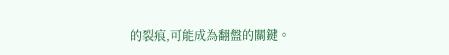的裂痕,可能成為翻盤的關鍵。